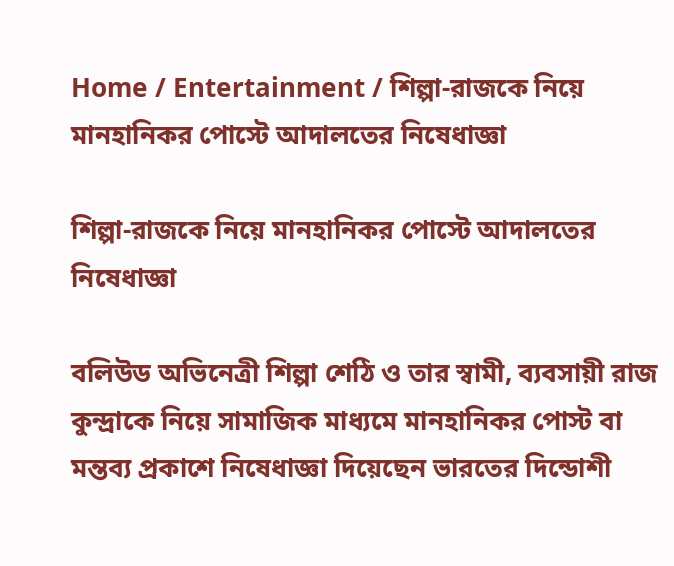Home / Entertainment / শিল্পা-রাজকে নিয়ে মানহানিকর পোস্টে আদালতের নিষেধাজ্ঞা

শিল্পা-রাজকে নিয়ে মানহানিকর পোস্টে আদালতের নিষেধাজ্ঞা

বলিউড অভিনেত্রী শিল্পা শেঠি ও তার স্বামী, ব্যবসায়ী রাজ কুন্দ্রাকে নিয়ে সামাজিক মাধ্যমে মানহানিকর পোস্ট বা মন্তব্য প্রকাশে নিষেধাজ্ঞা দিয়েছেন ভারতের দিন্ডোশী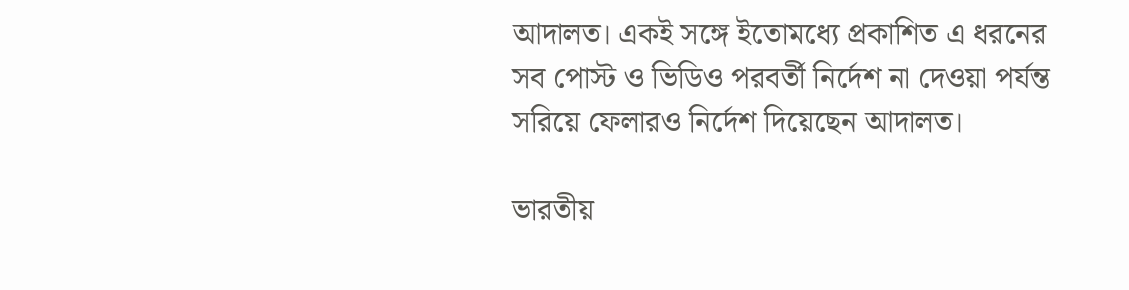আদালত। একই সঙ্গে ইতোমধ্যে প্রকাশিত এ ধরনের সব পোস্ট ও ভিডিও পরবর্তী নির্দেশ না দেওয়া পর্যন্ত সরিয়ে ফেলারও নির্দেশ দিয়েছেন আদালত।

ভারতীয়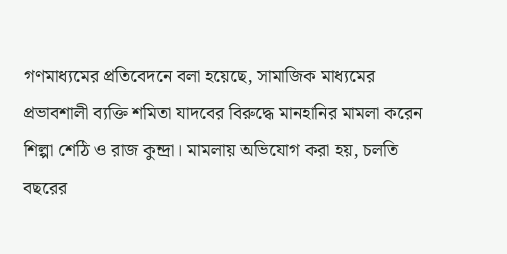গণমাধ্যমের প্রতিবেদনে বলা হয়েছে, সামাজিক মাধ্যমের প্রভাবশালী ব্যক্তি শমিতা যাদবের বিরুদ্ধে মানহানির মামলা করেন শিল্পা শেঠি ও রাজ কুন্দ্রা। মামলায় অভিযোগ করা হয়, চলতি বছরের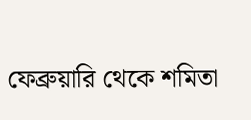ফেব্রুয়ারি থেকে শমিতা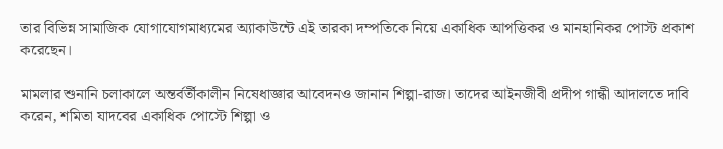তার বিভিন্ন সামাজিক যোগাযোগমাধ্যমের অ্যাকাউন্টে এই তারকা দম্পতিকে নিয়ে একাধিক আপত্তিকর ও মানহানিকর পোস্ট প্রকাশ করেছেন।

মামলার শুনানি চলাকালে অন্তর্বর্তীকালীন নিষেধাজ্ঞার আবেদনও জানান শিল্পা-রাজ। তাদের আইনজীবী প্রদীপ গান্ধী আদালতে দাবি করেন, শমিতা যাদবের একাধিক পোস্টে শিল্পা ও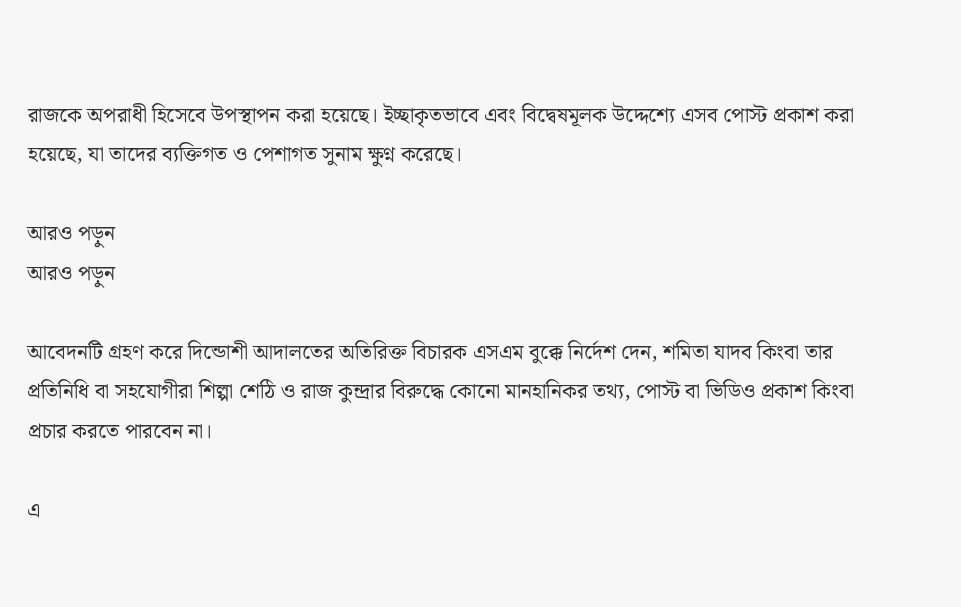রাজকে অপরাধী হিসেবে উপস্থাপন করা হয়েছে। ইচ্ছাকৃতভাবে এবং বিদ্বেষমূলক উদ্দেশ্যে এসব পোস্ট প্রকাশ করা হয়েছে, যা তাদের ব্যক্তিগত ও পেশাগত সুনাম ক্ষুণ্ন করেছে।

আরও পড়ুন
আরও পড়ুন

আবেদনটি গ্রহণ করে দিন্ডোশী আদালতের অতিরিক্ত বিচারক এসএম বুক্কে নির্দেশ দেন, শমিতা যাদব কিংবা তার প্রতিনিধি বা সহযোগীরা শিল্পা শেঠি ও রাজ কুন্দ্রার বিরুদ্ধে কোনো মানহানিকর তথ্য, পোস্ট বা ভিডিও প্রকাশ কিংবা প্রচার করতে পারবেন না।

এ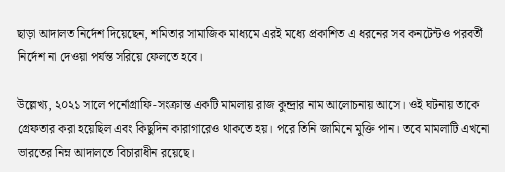ছাড়া আদালত নির্দেশ দিয়েছেন, শমিতার সামাজিক মাধ্যমে এরই মধ্যে প্রকাশিত এ ধরনের সব কনটেন্টও পরবর্তী নির্দেশ না দেওয়া পর্যন্ত সরিয়ে ফেলতে হবে।

উল্লেখ্য, ২০২১ সালে পর্নোগ্রাফি-সংক্রান্ত একটি মামলায় রাজ কুন্দ্রার নাম আলোচনায় আসে। ওই ঘটনায় তাকে গ্রেফতার করা হয়েছিল এবং কিছুদিন কারাগারেও থাকতে হয়। পরে তিনি জামিনে মুক্তি পান। তবে মামলাটি এখনো ভারতের নিম্ন আদালতে বিচারাধীন রয়েছে।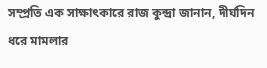সম্প্রতি এক সাক্ষাৎকারে রাজ কুন্দ্রা জানান, দীর্ঘদিন ধরে মামলার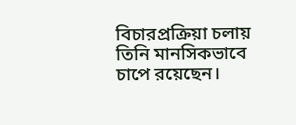বিচারপ্রক্রিয়া চলায় তিনি মানসিকভাবে চাপে রয়েছেন।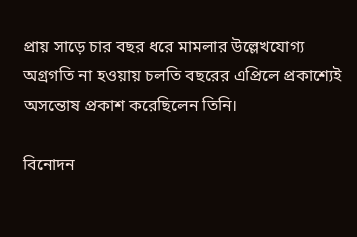প্রায় সাড়ে চার বছর ধরে মামলার উল্লেখযোগ্য অগ্রগতি না হওয়ায় চলতি বছরের এপ্রিলে প্রকাশ্যেই অসন্তোষ প্রকাশ করেছিলেন তিনি।

বিনোদন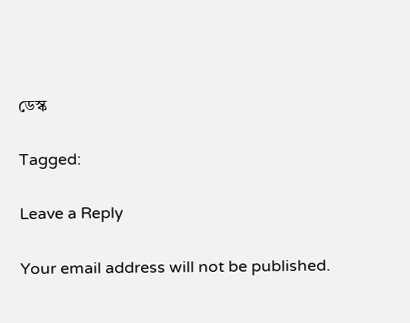ডেস্ক

Tagged:

Leave a Reply

Your email address will not be published.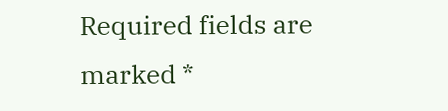Required fields are marked *